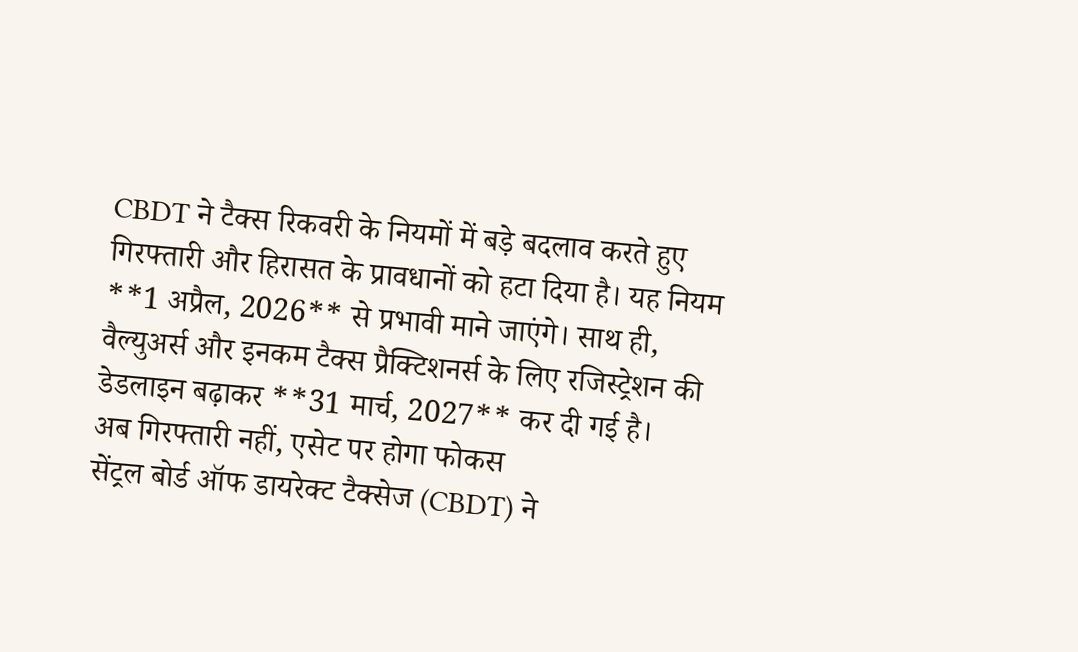CBDT ने टैक्स रिकवरी के नियमों में बड़े बदलाव करते हुए गिरफ्तारी और हिरासत के प्रावधानों को हटा दिया है। यह नियम **1 अप्रैल, 2026** से प्रभावी माने जाएंगे। साथ ही, वैल्युअर्स और इनकम टैक्स प्रैक्टिशनर्स के लिए रजिस्ट्रेशन की डेडलाइन बढ़ाकर **31 मार्च, 2027** कर दी गई है।
अब गिरफ्तारी नहीं, एसेट पर होगा फोकस
सेंट्रल बोर्ड ऑफ डायरेक्ट टैक्सेज (CBDT) ने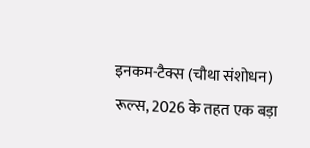इनकम-टैक्स (चौथा संशोधन) रूल्स, 2026 के तहत एक बड़ा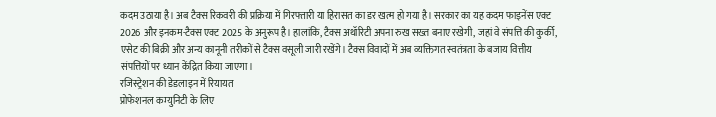कदम उठाया है। अब टैक्स रिकवरी की प्रक्रिया में गिरफ्तारी या हिरासत का डर खत्म हो गया है। सरकार का यह कदम फाइनेंस एक्ट 2026 और इनकम-टैक्स एक्ट 2025 के अनुरूप है। हालांकि, टैक्स अथॉरिटी अपना रुख सख्त बनाए रखेगी, जहां वे संपत्ति की कुर्की, एसेट की बिक्री और अन्य कानूनी तरीकों से टैक्स वसूली जारी रखेंगे। टैक्स विवादों में अब व्यक्तिगत स्वतंत्रता के बजाय वित्तीय संपत्तियों पर ध्यान केंद्रित किया जाएगा।
रजिस्ट्रेशन की डेडलाइन में रियायत
प्रोफेशनल कम्युनिटी के लिए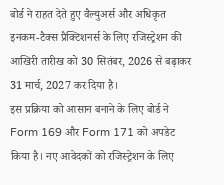बोर्ड ने राहत देते हुए वैल्युअर्स और अधिकृत इनकम-टैक्स प्रैक्टिशनर्स के लिए रजिस्ट्रेशन की आखिरी तारीख को 30 सितंबर, 2026 से बढ़ाकर 31 मार्च, 2027 कर दिया है।
इस प्रक्रिया को आसान बनाने के लिए बोर्ड ने Form 169 और Form 171 को अपडेट किया है। नए आवेदकों को रजिस्ट्रेशन के लिए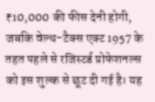₹10,000 की फीस देनी होगी, जबकि वेल्थ-टैक्स एक्ट 1957 के तहत पहले से रजिस्टर्ड प्रोफेशनल्स को इस शुल्क से छूट दी गई है। यह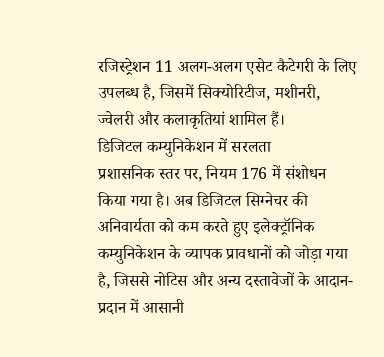रजिस्ट्रेशन 11 अलग-अलग एसेट कैटेगरी के लिए उपलब्ध है, जिसमें सिक्योरिटीज, मशीनरी, ज्वेलरी और कलाकृतियां शामिल हैं।
डिजिटल कम्युनिकेशन में सरलता
प्रशासनिक स्तर पर, नियम 176 में संशोधन किया गया है। अब डिजिटल सिग्नेचर की अनिवार्यता को कम करते हुए इलेक्ट्रॉनिक कम्युनिकेशन के व्यापक प्रावधानों को जोड़ा गया है, जिससे नोटिस और अन्य दस्तावेजों के आदान-प्रदान में आसानी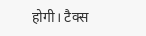होगी। टैक्स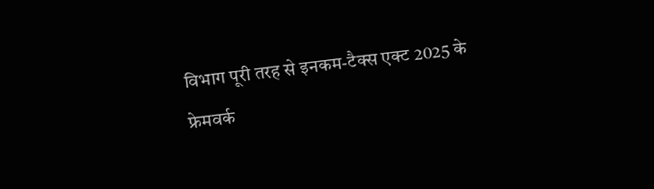विभाग पूरी तरह से इनकम-टैक्स एक्ट 2025 के फ्रेमवर्क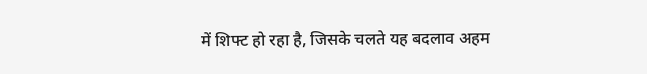में शिफ्ट हो रहा है, जिसके चलते यह बदलाव अहम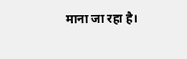माना जा रहा है।